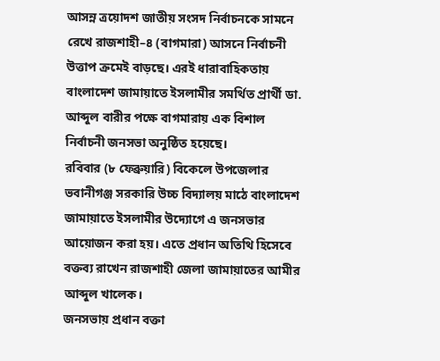আসন্ন ত্রয়োদশ জাতীয় সংসদ নির্বাচনকে সামনে রেখে রাজশাহী–৪ (বাগমারা) আসনে নির্বাচনী উত্তাপ ক্রমেই বাড়ছে। এরই ধারাবাহিকতায় বাংলাদেশ জামায়াতে ইসলামীর সমর্থিত প্রার্থী ডা. আব্দুল বারীর পক্ষে বাগমারায় এক বিশাল নির্বাচনী জনসভা অনুষ্ঠিত হয়েছে।
রবিবার (৮ ফেব্রুয়ারি) বিকেলে উপজেলার ভবানীগঞ্জ সরকারি উচ্চ বিদ্যালয় মাঠে বাংলাদেশ জামায়াতে ইসলামীর উদ্যোগে এ জনসভার আয়োজন করা হয়। এতে প্রধান অতিথি হিসেবে বক্তব্য রাখেন রাজশাহী জেলা জামায়াতের আমীর আব্দুল খালেক।
জনসভায় প্রধান বক্তা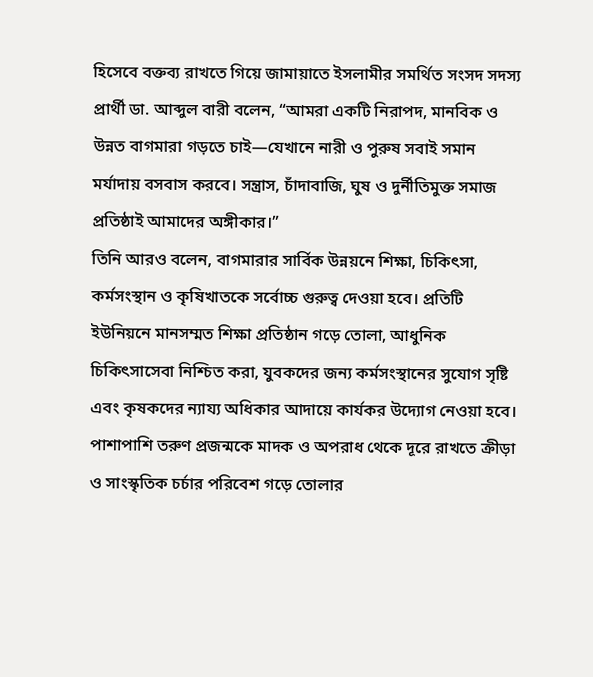হিসেবে বক্তব্য রাখতে গিয়ে জামায়াতে ইসলামীর সমর্থিত সংসদ সদস্য প্রার্থী ডা. আব্দুল বারী বলেন, “আমরা একটি নিরাপদ, মানবিক ও উন্নত বাগমারা গড়তে চাই—যেখানে নারী ও পুরুষ সবাই সমান মর্যাদায় বসবাস করবে। সন্ত্রাস, চাঁদাবাজি, ঘুষ ও দুর্নীতিমুক্ত সমাজ প্রতিষ্ঠাই আমাদের অঙ্গীকার।”
তিনি আরও বলেন, বাগমারার সার্বিক উন্নয়নে শিক্ষা, চিকিৎসা, কর্মসংস্থান ও কৃষিখাতকে সর্বোচ্চ গুরুত্ব দেওয়া হবে। প্রতিটি ইউনিয়নে মানসম্মত শিক্ষা প্রতিষ্ঠান গড়ে তোলা, আধুনিক চিকিৎসাসেবা নিশ্চিত করা, যুবকদের জন্য কর্মসংস্থানের সুযোগ সৃষ্টি এবং কৃষকদের ন্যায্য অধিকার আদায়ে কার্যকর উদ্যোগ নেওয়া হবে। পাশাপাশি তরুণ প্রজন্মকে মাদক ও অপরাধ থেকে দূরে রাখতে ক্রীড়া ও সাংস্কৃতিক চর্চার পরিবেশ গড়ে তোলার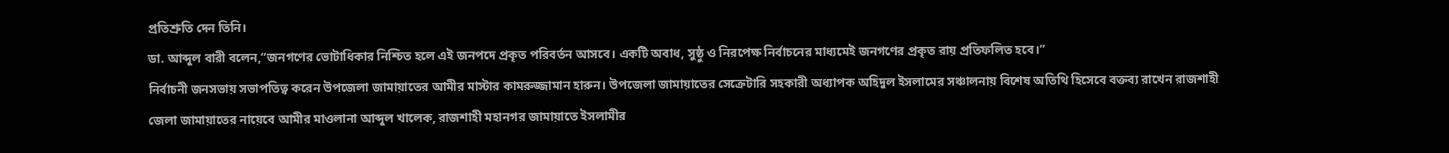প্রতিশ্রুতি দেন তিনি।
ডা. আব্দুল বারী বলেন,“জনগণের ভোটাধিকার নিশ্চিত হলে এই জনপদে প্রকৃত পরিবর্তন আসবে। একটি অবাধ, সুষ্ঠু ও নিরপেক্ষ নির্বাচনের মাধ্যমেই জনগণের প্রকৃত রায় প্রতিফলিত হবে।”
নির্বাচনী জনসভায় সভাপতিত্ব করেন উপজেলা জামায়াতের আমীর মাস্টার কামরুজ্জামান হারুন। উপজেলা জামায়াতের সেক্রেটারি সহকারী অধ্যাপক অহিদুল ইসলামের সঞ্চালনায় বিশেষ অতিথি হিসেবে বক্তব্য রাখেন রাজশাহী জেলা জামায়াতের নায়েবে আমীর মাওলানা আব্দুল খালেক, রাজশাহী মহানগর জামায়াতে ইসলামীর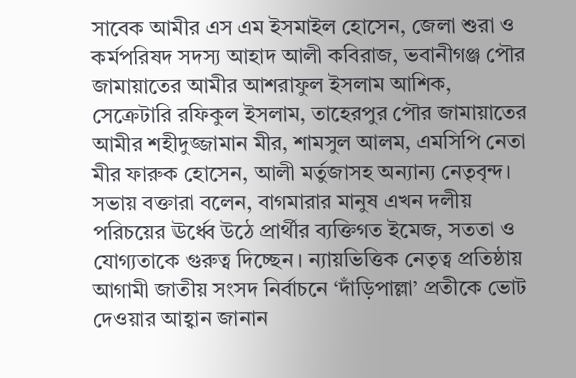সাবেক আমীর এস এম ইসমাইল হোসেন, জেলা শুরা ও কর্মপরিষদ সদস্য আহাদ আলী কবিরাজ, ভবানীগঞ্জ পৌর জামায়াতের আমীর আশরাফুল ইসলাম আশিক, সেক্রেটারি রফিকুল ইসলাম, তাহেরপুর পৌর জামায়াতের আমীর শহীদুজ্জামান মীর, শামসুল আলম, এমসিপি নেতা মীর ফারুক হোসেন, আলী মর্তুজাসহ অন্যান্য নেতৃবৃন্দ।
সভায় বক্তারা বলেন, বাগমারার মানুষ এখন দলীয় পরিচয়ের ঊর্ধ্বে উঠে প্রার্থীর ব্যক্তিগত ইমেজ, সততা ও যোগ্যতাকে গুরুত্ব দিচ্ছেন। ন্যায়ভিত্তিক নেতৃত্ব প্রতিষ্ঠায় আগামী জাতীয় সংসদ নির্বাচনে ‘দাঁড়িপাল্লা’ প্রতীকে ভোট দেওয়ার আহ্বান জানান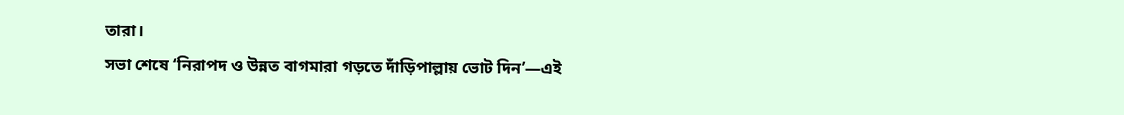তারা।
সভা শেষে ‘নিরাপদ ও উন্নত বাগমারা গড়তে দাঁড়িপাল্লায় ভোট দিন’—এই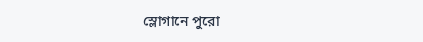স্লোগানে পুরো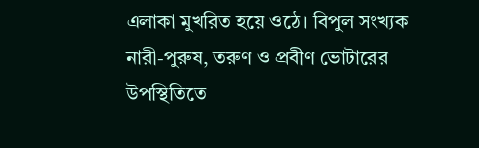এলাকা মুখরিত হয়ে ওঠে। বিপুল সংখ্যক নারী-পুরুষ, তরুণ ও প্রবীণ ভোটারের উপস্থিতিতে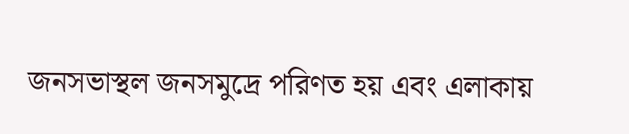জনসভাস্থল জনসমুদ্রে পরিণত হয় এবং এলাকায়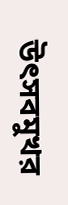উৎসবমুখর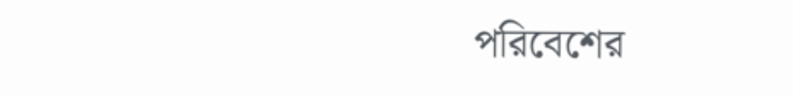পরিবেশের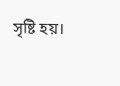সৃষ্টি হয়।